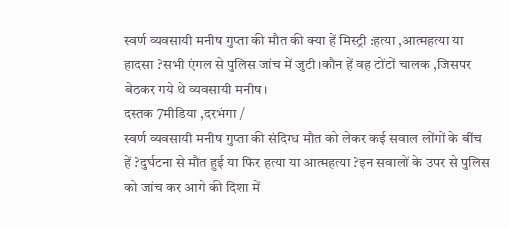स्वर्ण व्यवसायी मनीष गुप्ता की मौत की क्या हें मिस्ट्री :हत्या ,आत्महत्या या हादसा ?सभी एंगल से पुलिस जांच में जुटी।कौन हें वह टोंटों चालक ,जिसपर बेठकर गये थे व्यवसायी मनीष।
दस्तक 7मीडिया ,दरभंगा /
स्वर्ण व्यवसायी मनीष गुप्ता की संदिग्ध मौत को लेकर कई सवाल लोंगों के बींच हें ?दुर्घटना से मौत हुई या फिर हत्या या आत्महत्या ?इन सवालों के उपर से पुलिस को जांच कर आगे की दिशा में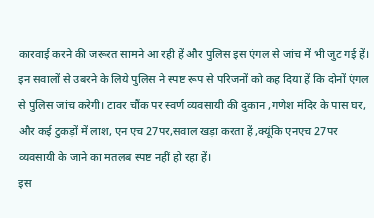कारवाई करने की जरूरत सामने आ रही हें और पुलिस इस एंगल से जांच में भी जुट गई हें।
इन सवालों से उबरने के लिये पुलिस ने स्पष्ट रूप से परिजनों को कह दिया हें कि दोनों एंगल से पुलिस जांच करेगी। टावर चौंक पर स्वर्ण व्यवसायी की दुकान ,गणेश मंदिर के पास घर, और कई टुकड़ों में लाश, एन एच 27पर,सवाल खड़ा करता हें ,क्यूंकि एनएच 27पर व्यवसायी के जाने का मतलब स्पष्ट नहीं हो रहा हें।
इस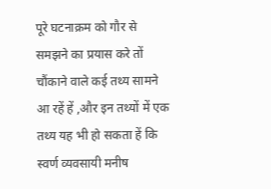पूरे घटनाक्रम को गौर से समझने का प्रयास करे तों चौंकाने वाले कई तथ्य सामने आ रहें हें ,और इन तथ्यों में एक तथ्य यह भी हो सकता हें कि स्वर्ण व्यवसायी मनीष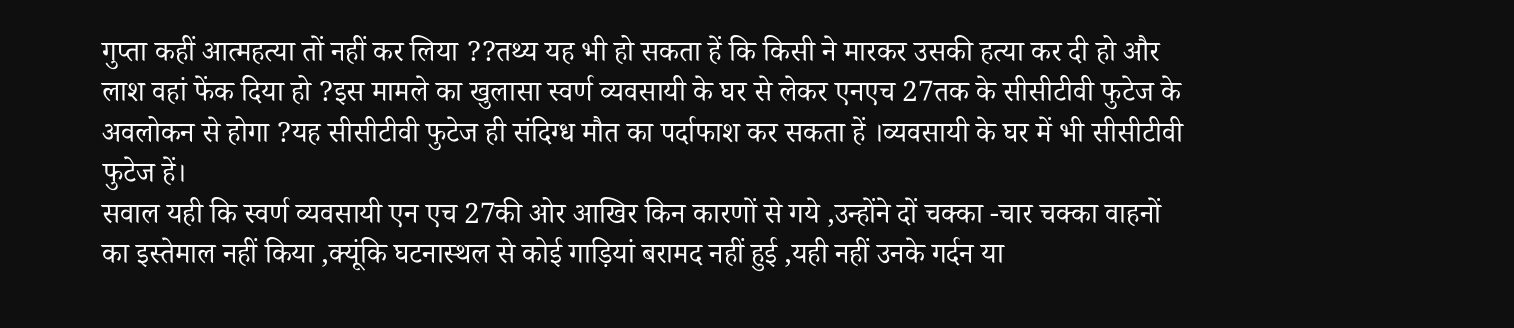गुप्ता कहीं आत्महत्या तों नहीं कर लिया ??तथ्य यह भी हो सकता हें कि किसी ने मारकर उसकी हत्या कर दी हो और लाश वहां फेंक दिया हो ?इस मामले का खुलासा स्वर्ण व्यवसायी के घर से लेकर एनएच 27तक के सीसीटीवी फुटेज के अवलोकन से होगा ?यह सीसीटीवी फुटेज ही संदिग्ध मौत का पर्दाफाश कर सकता हें ।व्यवसायी के घर में भी सीसीटीवी फुटेज हें।
सवाल यही कि स्वर्ण व्यवसायी एन एच 27की ओर आखिर किन कारणों से गये ,उन्होंने दों चक्का -चार चक्का वाहनों का इस्तेमाल नहीं किया ,क्यूंकि घटनास्थल से कोई गाड़ियां बरामद नहीं हुई ,यही नहीं उनके गर्दन या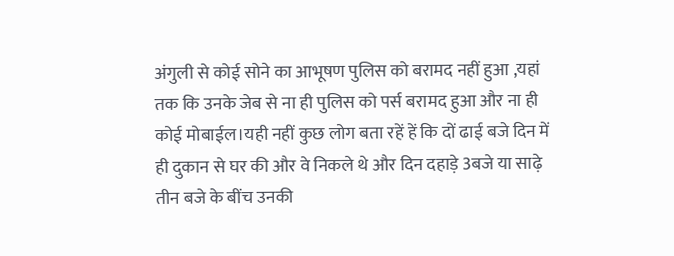अंगुली से कोई सोने का आभूषण पुलिस को बरामद नहीं हुआ ,यहां तक कि उनके जेब से ना ही पुलिस को पर्स बरामद हुआ और ना ही कोई मोबाईल।यही नहीं कुछ लोग बता रहें हें कि दों ढाई बजे दिन में ही दुकान से घर की और वे निकले थे और दिन दहाड़े 3बजे या साढ़े तीन बजे के बींच उनकी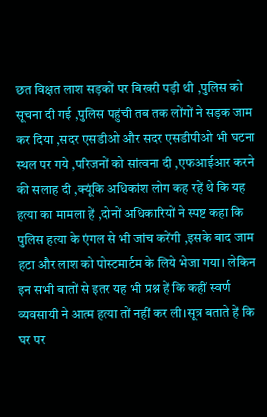छत विक्षत लाश सड़कों पर बिखरी पड़ी थी ,पुलिस को सूचना दी गई ,पुलिस पहुंची तब तक लोंगों ने सड़क जाम कर दिया ,सदर एसडीओ और सदर एसडीपीओ भी घटना स्थल पर गये ,परिजनों को सांत्वना दी ,एफआईआर करने की सलाह दी ,क्यूंकि अधिकांश लोग कह रहें थे कि यह हत्या का मामला हें ,दोनों अधिकारियों ने स्पष्ट कहा कि पुलिस हत्या के एंगल से भी जांच करेंगी ,इसके बाद जाम हटा और लाश को पोस्टमार्टम के लिये भेजा गया। लेकिन इन सभी बातों से इतर यह भी प्रश्न हें कि कहीं स्वर्ण व्यवसायी ने आत्म हत्या तों नहीं कर ली।सूत्र बताते हें कि घर पर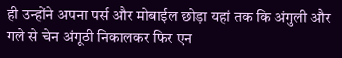ही उन्होंने अपना पर्स और मोबाईल छोड़ा यहां तक कि अंगुली और गले से चेन अंगूठी निकालकर फिर एन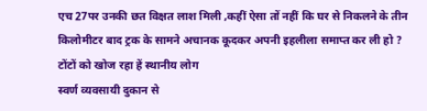एच 27पर उनकी छत विक्षत लाश मिली ,कहीं ऐसा तों नहीं कि घर से निकलने के तीन किलोमीटर बाद ट्रक के सामने अचानक कूदकर अपनी इहलीला समाप्त कर ली हो ?
टोंटों को खोज रहा हें स्थानीय लोग
स्वर्ण व्यवसायी दुकान से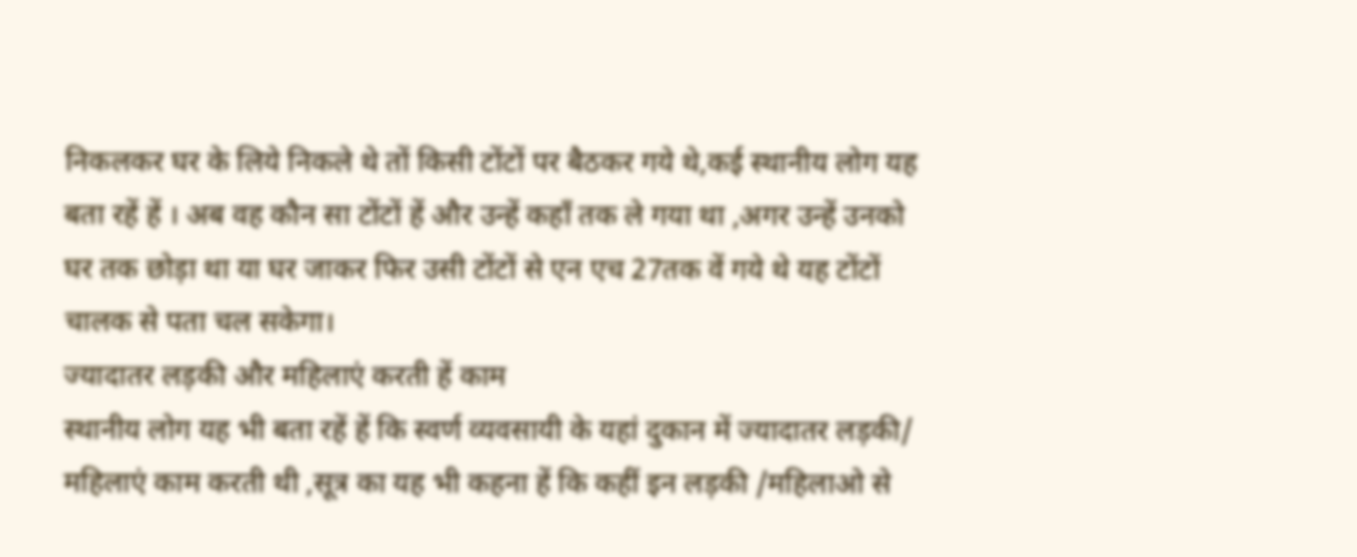निकलकर घर के लिये निकले थे तों किसी टोंटों पर बैठकर गये थे,कई स्थानीय लोग यह बता रहें हें । अब वह कौन सा टोंटों हें और उन्हें कहाँ तक ले गया था ,अगर उन्हें उनको घर तक छोड़ा था या घर जाकर फिर उसी टोंटों से एन एच 27तक वें गये थे यह टोंटों चालक से पता चल सकेगा।
ज्यादातर लड़की और महिलाएं करती हें काम
स्थानीय लोग यह भी बता रहें हें कि स्वर्ण व्यवसायी के यहां दुकान में ज्यादातर लड़की/ महिलाएं काम करती थी ,सूत्र का यह भी कहना हें कि कहीं इन लड़की /महिलाओ से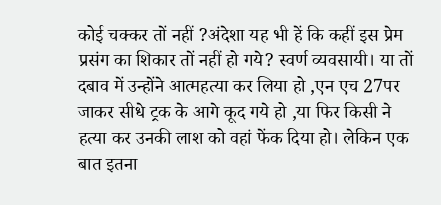कोई चक्कर तों नहीं ?अंदेशा यह भी हें कि कहीं इस प्रेम प्रसंग का शिकार तों नहीं हो गये? स्वर्ण व्यवसायी। या तों दबाव में उन्होंने आत्महत्या कर लिया हो ,एन एच 27पर जाकर सीधे ट्रक के आगे कूद गये हो ,या फिर किसी ने हत्या कर उनकी लाश को वहां फेंक दिया हो। लेकिन एक बात इतना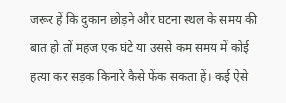जरूर हें कि दुकान छोड़ने और घटना स्थल के समय की बात हो तों महज एक घंटे या उससे कम समय में कोई हत्या कर सड़क किनारे कैसे फेंक सकता हें। कई ऐसे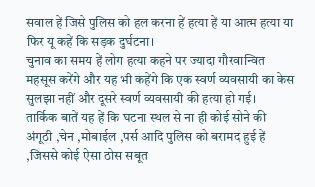सवाल हें जिसे पुलिस को हल करना हें हत्या हें या आत्म हत्या या फिर यू कहें कि सड़क दुर्घटना।
चुनाव का समय हें लोग हत्या कहने पर ज्यादा गौरवान्वित महसूस करेंगे और यह भी कहेंगे कि एक स्वर्ण व्यवसायी का केस सुलझा नहीं और दूसरे स्वर्ण व्यवसायी की हत्या हो गई।
तार्किक बातें यह हें कि घटना स्थल से ना ही कोई सोने की अंगूठी ,चेन ,मोबाईल ,पर्स आदि पुलिस को बरामद हुई हें ,जिससे कोई ऐसा ठोस सबूत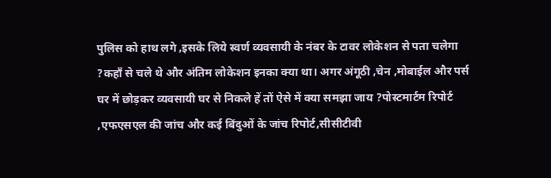पुलिस को हाथ लगे ,इसके लिये स्वर्ण व्यवसायी के नंबर के टावर लोकेशन से पता चलेगा ?कहाँ से चले थे और अंतिम लोकेशन इनका क्या था। अगर अंगूठी ,चेन ,मोबाईल और पर्स घर में छोड़कर व्यवसायी घर से निकले हें तों ऐसे में क्या समझा जाय ?पोस्टमार्टम रिपोर्ट ,एफएसएल की जांच और कई बिंदुओं के जांच रिपोर्ट,सीसीटीवी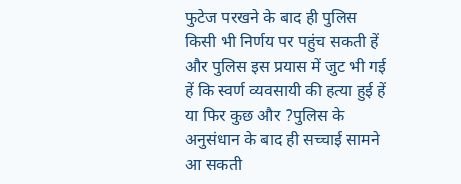फुटेज परखने के बाद ही पुलिस किसी भी निर्णय पर पहुंच सकती हें और पुलिस इस प्रयास में जुट भी गई हें कि स्वर्ण व्यवसायी की हत्या हुई हें या फिर कुछ और ?पुलिस के अनुसंधान के बाद ही सच्चाई सामने आ सकती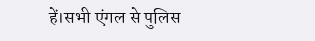हें।सभी एंगल से पुलिस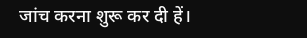जांच करना शुरू कर दी हें।